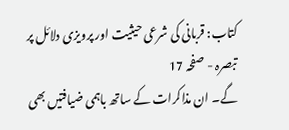کتاب: قربانی کی شرعی حیثیت اور پرویزی دلائل پر تبصرہ - صفحہ 17
گے۔ ان مذاکرات کے ساتھ باہمی ضیافتیں بھی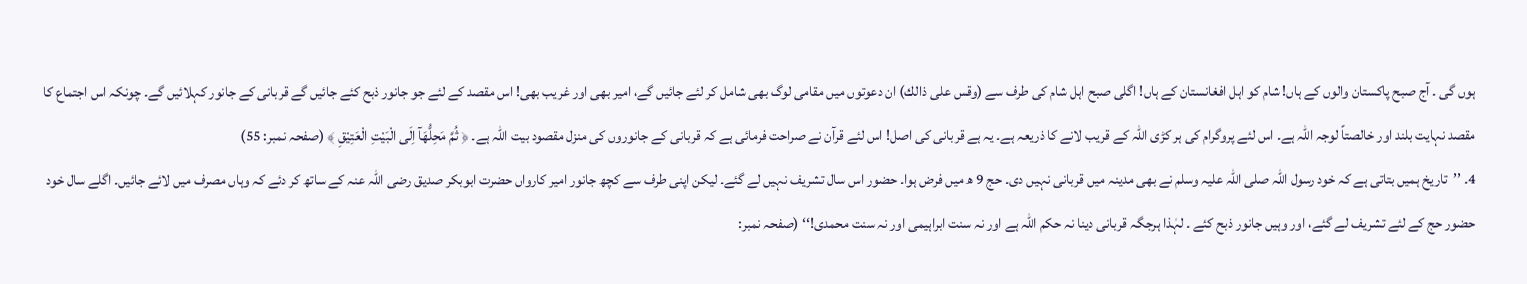ہوں گی ۔ آج صبح پاکستان والوں کے ہاں! شام کو اہل افغانستان کے ہاں! اگلی صبح اہل شام کی طرف سے (وقس علی ذالك) ان دعوتوں میں مقامی لوگ بھی شامل کر لئے جائیں گے، امیر بھی اور غریب بھی! اس مقصد کے لئے جو جانور ذبح کئے جائیں گے قربانی کے جانور کہلائیں گے۔ چونکہ اس اجتماع کا مقصد نہایت بلند اور خالصتاً لوجہ اللہ ہے۔ اس لئے پروگرام کی ہر کڑی اللہ کے قریب لانے کا ذریعہ ہے۔ یہ ہے قربانی کی اصل! اس لئے قرآن نے صراحت فرمائی ہے کہ قربانی کے جانوروں کی منزل مقصود بیت اللہ ہے۔ ﴿ ثُمَّ مَحِلُّهَآ اِلَى الْبَيْتِ الْعَتِيْقِ ﴾ (صفحہ نمبر: 55)
4۔ ’’تاریخ ہمیں بتاتی ہے کہ خود رسول اللہ صلی اللہ علیہ وسلم نے بھی مدینہ میں قربانی نہیں دی۔ حج 9 ھ میں فرض ہوا۔ حضور اس سال تشریف نہیں لے گئے۔ لیکن اپنی طرف سے کچھ جانور امیر کارواں حضرت ابوبکر صدیق رضی اللہ عنہ کے ساتھ کر دئے کہ وہاں مصرف میں لائے جائیں۔ اگلے سال خود حضور حج کے لئے تشریف لے گئے، اور وہیں جانور ذبح کئے ۔ لہٰذا ہرجگہ قربانی دینا نہ حکم اللہ ہے اور نہ سنت ابراہیمی اور نہ سنت محمدی!‘‘ (صفحہ نمبر: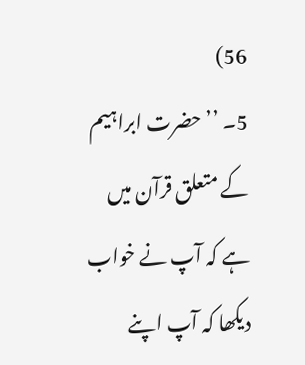56)
5۔ ’’حضرت ابراہیم کے متعلق قرآن میں ہے کہ آپ نے خواب دیکھا کہ آپ اپنے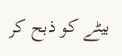بیٹے کو ذبح کر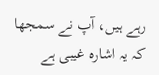رہے ہیں، آپ نے سمجھا کہ یہ اشارہ غیبی ہے